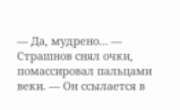— Да, мудрено… — Страшнов снял очки, помассировал пальцами веки. — Он ссылается в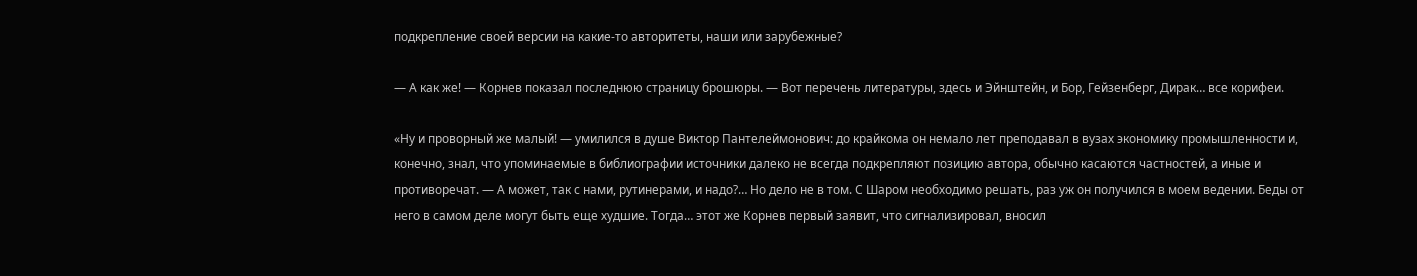подкрепление своей версии на какие-то авторитеты, наши или зарубежные?

— А как же! — Корнев показал последнюю страницу брошюры. — Вот перечень литературы, здесь и Эйнштейн, и Бор, Гейзенберг, Дирак… все корифеи.

«Ну и проворный же малый! — умилился в душе Виктор Пантелеймонович: до крайкома он немало лет преподавал в вузах экономику промышленности и, конечно, знал, что упоминаемые в библиографии источники далеко не всегда подкрепляют позицию автора, обычно касаются частностей, а иные и противоречат. — А может, так с нами, рутинерами, и надо?… Но дело не в том. С Шаром необходимо решать, раз уж он получился в моем ведении. Беды от него в самом деле могут быть еще худшие. Тогда… этот же Корнев первый заявит, что сигнализировал, вносил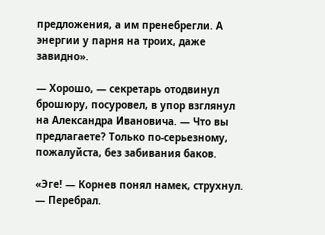предложения, а им пренебрегли. А энергии у парня на троих, даже завидно».

— Хорошо, — секретарь отодвинул брошюру, посуровел, в упор взглянул на Александра Ивановича. — Что вы предлагаете? Только по-серьезному, пожалуйста, без забивания баков.

«Эге! — Корнев понял намек, струхнул. — Перебрал.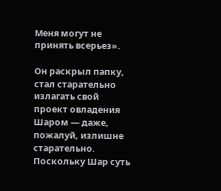Меня могут не принять всерьез».

Он раскрыл папку, стал старательно излагать свой проект овладения Шаром — даже, пожалуй, излишне старательно. Поскольку Шар суть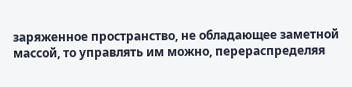заряженное пространство, не обладающее заметной массой, то управлять им можно, перераспределяя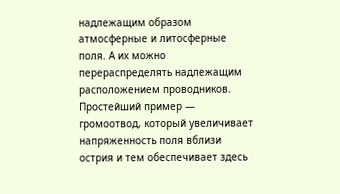надлежащим образом атмосферные и литосферные поля. А их можно перераспределять надлежащим расположением проводников. Простейший пример — громоотвод, который увеличивает напряженность поля вблизи острия и тем обеспечивает здесь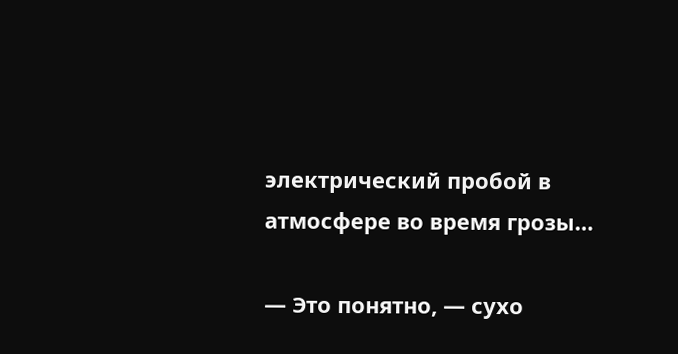электрический пробой в атмосфере во время грозы…

— Это понятно, — сухо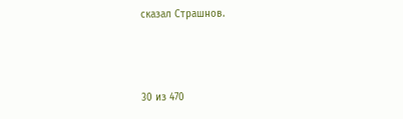сказал Страшнов.



30 из 470